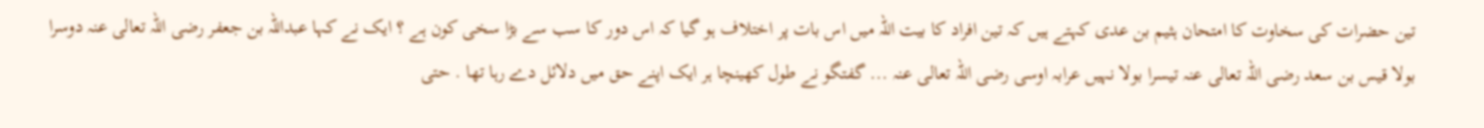تین حضرات کی سخاوت کا امتحان ہثیم بن عدی کہتے ہیں کہ تین افراد کا بیت اللہ میں اس بات پر اختلاف ہو گیا کہ اس دور کا سب سے بڑا سخی کون ہے ؟ ایک نے کہا عبداللہ بن جعفر رضی اللہ تعالی عنہ دوسرا بولا قیس بن سعد رضی اللہ تعالی عنہ تیسرا بولا نہیں عرابہ اوسی رضی اللہ تعالی عنہ ... گفتگو نے طول کھینچا ہر ایک اپنے حق میں دلائل دے رہا تھا . حتی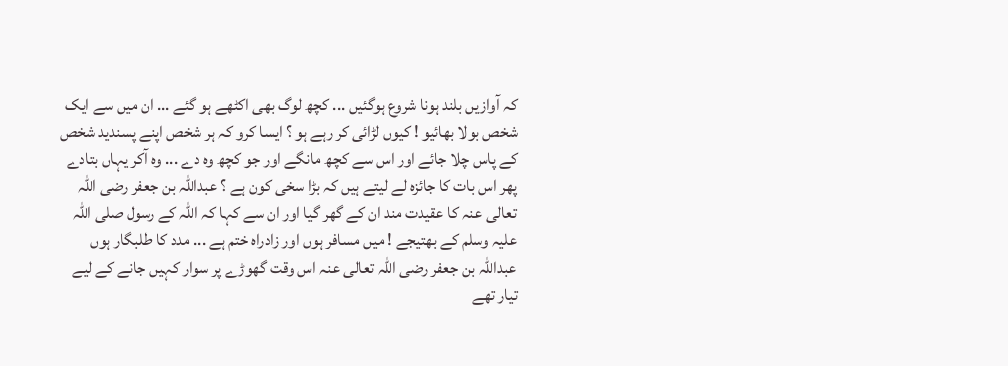کہ آوازیں بلند ہونا شروع ہوگئیں ... کچھ لوگ بھی اکٹھے ہو گئے ... ان میں سے ایک شخص بولا بھائیو ! کیوں لڑائی کر رہے ہو ؟ ایسا کرو کہ ہر شخص اپنے پسندید شخص کے پاس چلا جائے اور اس سے کچھ مانگے اور جو کچھ وہ دے ... وہ آکر یہاں بتادے پھر اس بات کا جائزہ لے لیتے ہیں کہ بڑا سخی کون ہے ؟ عبداللہ بن جعفر رضی اللہ تعالی عنہ کا عقیدت مند ان کے گھر گیا اور ان سے کہا کہ اللہ کے رسول صلی اللہ علیہ وسلم کے بھتیجے ! میں مسافر ہوں اور زادراہ ختم ہے ... مدد کا طلبگار ہوں عبداللہ بن جعفر رضی اللہ تعالی عنہ اس وقت گھوڑے پر سوار کہیں جانے کے لیے تیار تھے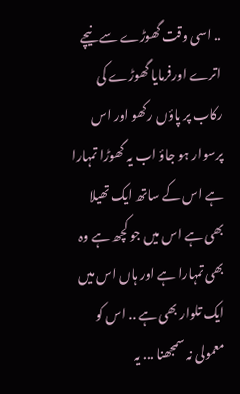.. اسی وقت گھوڑے سے نیچے اترے اورفرمایا گھوڑے کی رکاب پر پاؤں رکھو اور اس پرسوار ہو جاؤ اب یہ گھوڑا تمہارا ہے اس کے ساتھ ایک تھیلا بھی ہے اس میں جو کچھ ہے وہ بھی تمہارا ہے اور ہاں اس میں ایک تلوار بھی ہے .. اس کو معمولی نہ سمجھنا ... یہ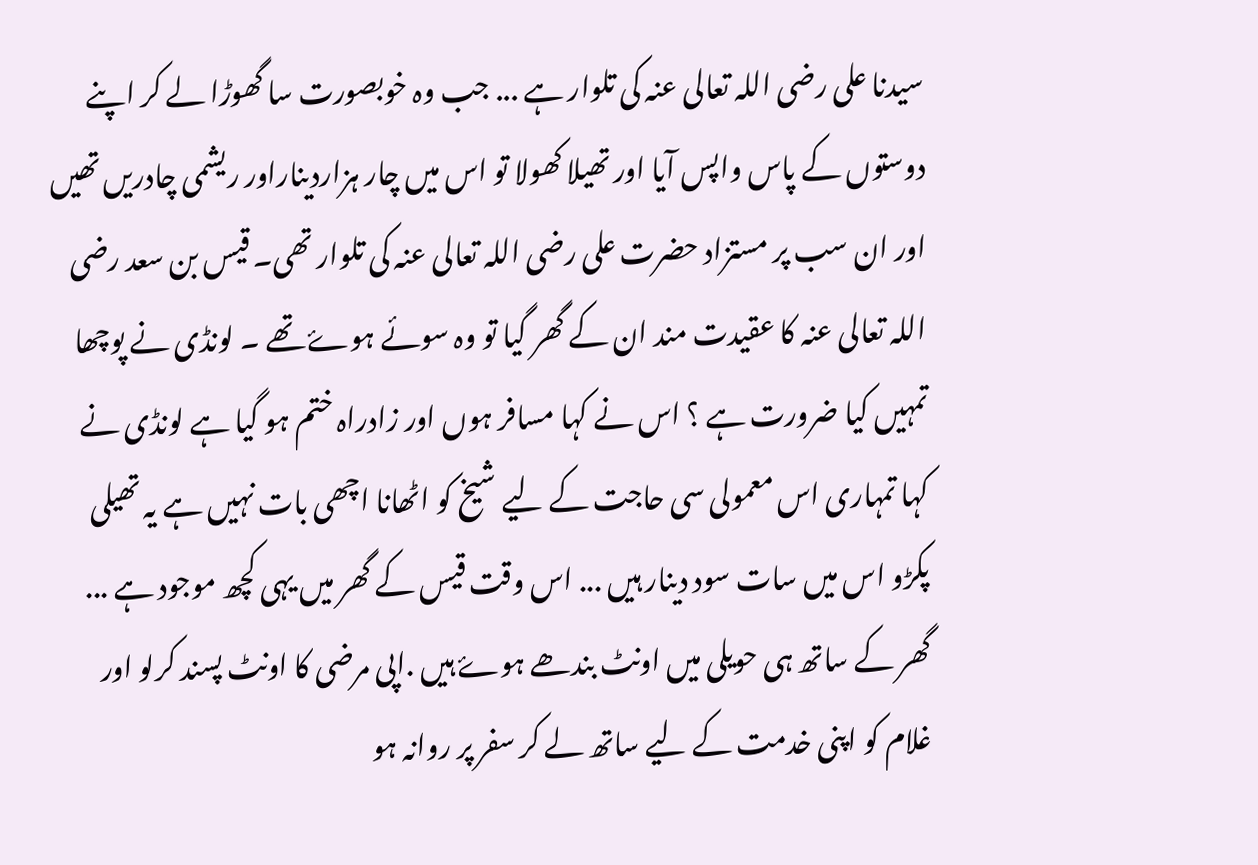سیدنا علی رضی اللہ تعالی عنہ کی تلوار ہے ... جب وہ خوبصورت سا گھوڑا لے کر اپنے دوستوں کے پاس واپس آیا اور تھیلا کھولا تو اس میں چار ہزاردیناراور ریشمی چادریں تھیں اور ان سب پر مستزاد حضرت علی رضی اللہ تعالی عنہ کی تلوار تھی۔ قیس بن سعد رضی اللہ تعالی عنہ کا عقیدت مند ان کے گھر گیا تو وہ سوئے ہوۓ تھے ۔ لونڈی نے پوچھا تمہیں کیا ضرورت ہے ؟ اس نے کہا مسافر ہوں اور زادراہ ختم ہو گیا ہے لونڈی نے کہا تمہاری اس معمولی سی حاجت کے لیے شیخ کو اٹھانا اچھی بات نہیں ہے یہ تھیلی پکڑو اس میں سات سود دینار ہیں ... اس وقت قیس کے گھر میں یہی کچھ موجود ہے ... گھر کے ساتھ ہی حویلی میں اونٹ بندھے ہوۓ ہیں .اپی مرضی کا اونٹ پسند کرلو اور غلام کو اپنی خدمت کے لیے ساتھ لے کر سفر پر روانہ ہو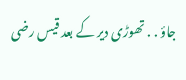جاؤ . . تھوڑی دیر کے بعد قیس رضی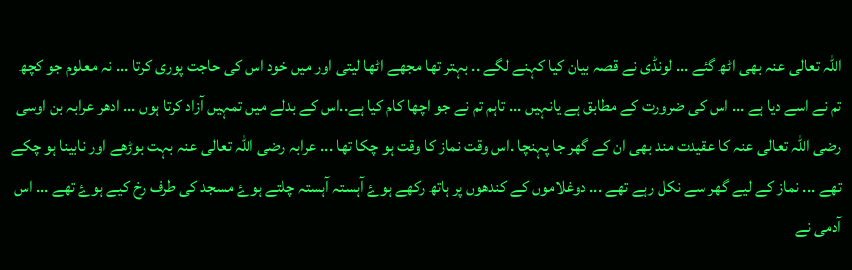اللہ تعالی عنہ بھی اٹھ گئے ... لونڈی نے قصہ بیان کیا کہنے لگے .. بہتر تھا مجھے اٹھا لیتی اور میں خود اس کی حاجت پوری کرتا ... نہ معلوم جو کچھ تم نے اسے دیا ہے ... اس کی ضرورت کے مطابق ہے یانہیں ... تاہم تم نے جو اچھا کام کیا ہے..اس کے بدلے میں تمہیں آزاد کرتا ہوں ... ادھر عرابہ بن اوسی رضی اللہ تعالی عنہ کا عقیدت مند بھی ان کے گھر جا پہنچا .اس وقت نماز کا وقت ہو چکا تھا ... عرابہ رضی اللہ تعالی عنہ بہت بوڑھے اور نابینا ہو چکے تھے ... نماز کے لیے گھر سے نکل رہے تھے ... دوغلاموں کے کندھوں پر ہاتھ رکھے ہوۓ آہستہ آہستہ چلتے ہوۓ مسجد کی طرف رخ کیے ہوۓ تھے ... اس آدمی نے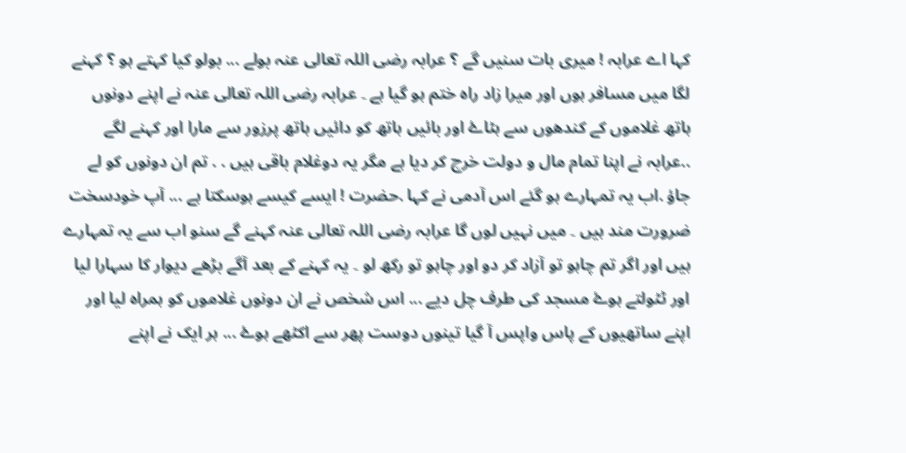کہا اے عرابہ ! میری بات سنیں گے ؟ عرابہ رضی اللہ تعالی عنہ بولے ... بولو کیا کہتے ہو ؟ کہنے لگا میں مسافر ہوں اور میرا زاد راہ ختم ہو گیا ہے ۔ عرابہ رضی اللہ تعالی عنہ نے اپنے دونوں ہاتھ غلاموں کے کندھوں سے ہٹاۓ اور بائیں ہاتھ کو دائیں ہاتھ پرزور سے مارا اور کہنے لگے ..عرابہ نے اپنا تمام مال و دولت خرچ کر دیا ہے مگر یہ دوغلام باقی ہیں . . تم ان دونوں کو لے جاؤ .اب یہ تمہارے ہو گئے اس آدمی نے کہا .حضرت ! ایسے کیسے ہوسکتا ہے ... آپ خودسخت ضرورت مند ہیں ۔ میں نہیں لوں گا عرابہ رضی اللہ تعالی عنہ کہنے گے سنو اب سے یہ تمہارے ہیں اور اگر تم چاہو تو آزاد کر دو اور چاہو تو رکھ لو ۔ یہ کہنے کے بعد آگے بڑھے دیوار کا سہارا لیا اور ٹٹولتے ہوۓ مسجد کی طرف چل دیے ... اس شخص نے ان دونوں غلاموں کو ہمراہ لیا اور اپنے ساتھیوں کے پاس واپس آ گیا تینوں دوست پھر سے اکٹھے ہوۓ ... ہر ایک نے اپنے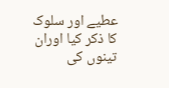عطیے اور سلوک کا ذکر کیا اوران تینوں کی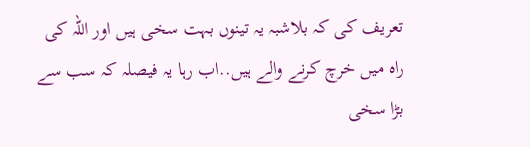تعریف کی کہ بلاشبہ یہ تینوں بہت سخی ہیں اور اللہ کی راہ میں خرچ کرنے والے ہیں..اب رہا یہ فیصلہ کہ سب سے بڑا سخی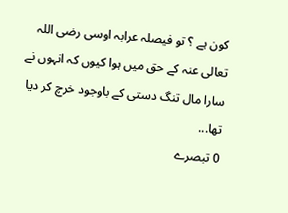کون ہے ؟ تو فیصلہ عرابہ اوسی رضی اللہ تعالی عنہ کے حق میں ہوا کیوں کہ انہوں نے سارا مال تنگ دستی کے باوجود خرچ کر دیا تھا...
0 تبصرے